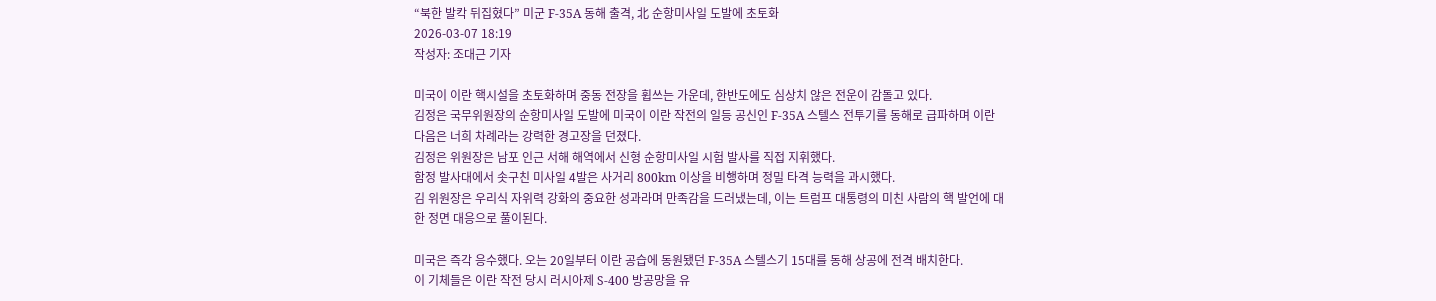“북한 발칵 뒤집혔다” 미군 F-35A 동해 출격, 北 순항미사일 도발에 초토화
2026-03-07 18:19
작성자: 조대근 기자

미국이 이란 핵시설을 초토화하며 중동 전장을 휩쓰는 가운데, 한반도에도 심상치 않은 전운이 감돌고 있다.
김정은 국무위원장의 순항미사일 도발에 미국이 이란 작전의 일등 공신인 F-35A 스텔스 전투기를 동해로 급파하며 이란 다음은 너희 차례라는 강력한 경고장을 던졌다.
김정은 위원장은 남포 인근 서해 해역에서 신형 순항미사일 시험 발사를 직접 지휘했다.
함정 발사대에서 솟구친 미사일 4발은 사거리 800km 이상을 비행하며 정밀 타격 능력을 과시했다.
김 위원장은 우리식 자위력 강화의 중요한 성과라며 만족감을 드러냈는데, 이는 트럼프 대통령의 미친 사람의 핵 발언에 대한 정면 대응으로 풀이된다.

미국은 즉각 응수했다. 오는 20일부터 이란 공습에 동원됐던 F-35A 스텔스기 15대를 동해 상공에 전격 배치한다.
이 기체들은 이란 작전 당시 러시아제 S-400 방공망을 유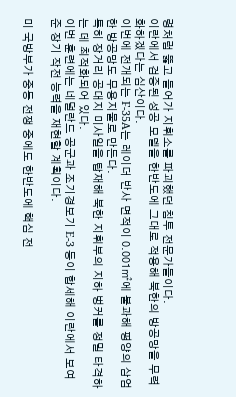령처럼 뚫고 들어가 지휘소를 파괴했던 침투 전문가들이다.
이란에서 검증된 성공 모델을 한반도에 그대로 적용해 북한의 방공망을 무력화하겠다는 심산이다.
이번에 전개되는 F-35A는 레이더 반사 면적이 0.001㎡에 불과해 평양의 삼엄한 방공망도 무용지물로 만든다.
특히 장거리 공대지 미사일을 탑재해 북한 지휘부의 지하 벙커를 정밀 타격하는 데 최적화되어 있다.
이번 훈련에는 네덜란드 공군과 조기경보기 E-3 등이 합세해 이란에서 보여준 장기 작전 능력을 재현할 계획이다.

미 국방부가 중동 전쟁 중에도 한반도에 핵심 전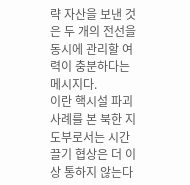략 자산을 보낸 것은 두 개의 전선을 동시에 관리할 여력이 충분하다는 메시지다.
이란 핵시설 파괴 사례를 본 북한 지도부로서는 시간 끌기 협상은 더 이상 통하지 않는다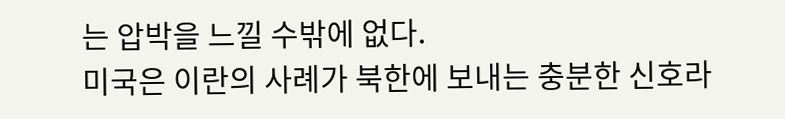는 압박을 느낄 수밖에 없다.
미국은 이란의 사례가 북한에 보내는 충분한 신호라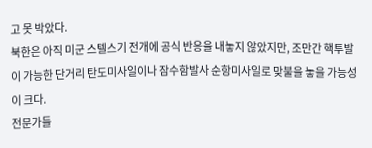고 못 박았다.
북한은 아직 미군 스텔스기 전개에 공식 반응을 내놓지 않았지만, 조만간 핵투발이 가능한 단거리 탄도미사일이나 잠수함발사 순항미사일로 맞불을 놓을 가능성이 크다.
전문가들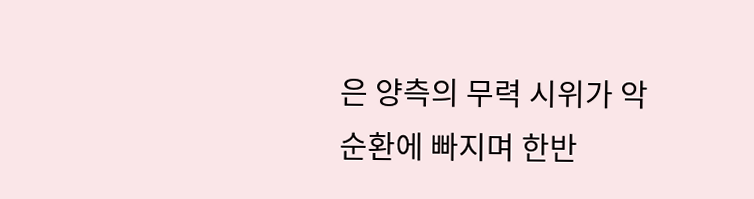은 양측의 무력 시위가 악순환에 빠지며 한반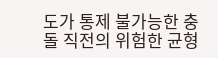도가 통제 불가능한 충돌 직전의 위험한 균형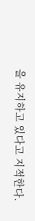을 유지하고 있다고 지적한다.